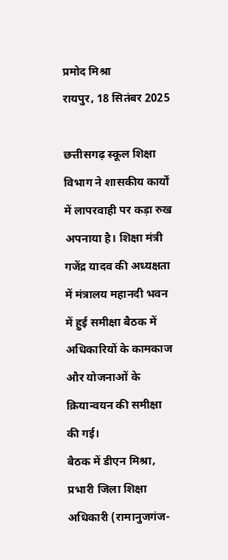प्रमोद मिश्रा
रायपुर, 18 सितंबर 2025

छत्तीसगढ़ स्कूल शिक्षा विभाग ने शासकीय कार्यों में लापरवाही पर कड़ा रुख अपनाया है। शिक्षा मंत्री गजेंद्र यादव की अध्यक्षता में मंत्रालय महानदी भवन में हुई समीक्षा बैठक में अधिकारियों के कामकाज और योजनाओं के क्रियान्वयन की समीक्षा की गई।
बैठक में डीएन मिश्रा, प्रभारी जिला शिक्षा अधिकारी (रामानुजगंज-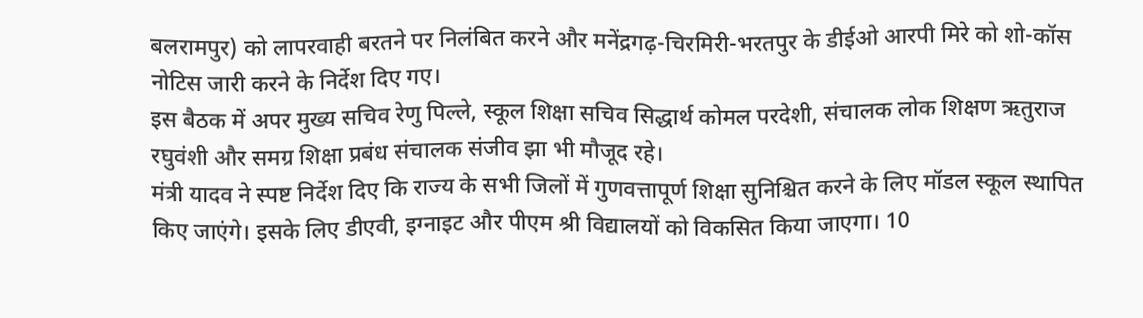बलरामपुर) को लापरवाही बरतने पर निलंबित करने और मनेंद्रगढ़-चिरमिरी-भरतपुर के डीईओ आरपी मिरे को शो-कॉस नोटिस जारी करने के निर्देश दिए गए।
इस बैठक में अपर मुख्य सचिव रेणु पिल्ले, स्कूल शिक्षा सचिव सिद्धार्थ कोमल परदेशी, संचालक लोक शिक्षण ऋतुराज रघुवंशी और समग्र शिक्षा प्रबंध संचालक संजीव झा भी मौजूद रहे।
मंत्री यादव ने स्पष्ट निर्देश दिए कि राज्य के सभी जिलों में गुणवत्तापूर्ण शिक्षा सुनिश्चित करने के लिए मॉडल स्कूल स्थापित किए जाएंगे। इसके लिए डीएवी, इग्नाइट और पीएम श्री विद्यालयों को विकसित किया जाएगा। 10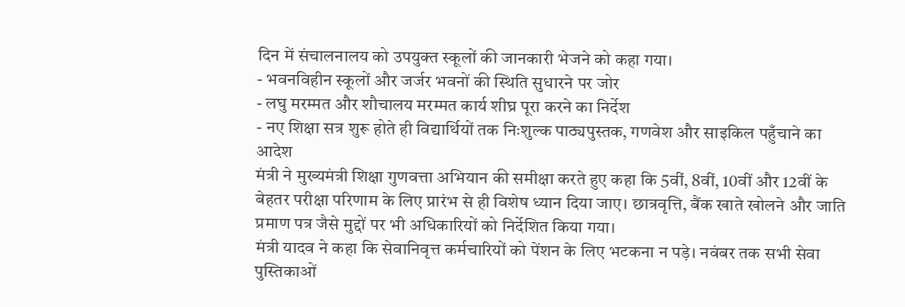दिन में संचालनालय को उपयुक्त स्कूलों की जानकारी भेजने को कहा गया।
- भवनविहीन स्कूलों और जर्जर भवनों की स्थिति सुधारने पर जोर
- लघु मरम्मत और शौचालय मरम्मत कार्य शीघ्र पूरा करने का निर्देश
- नए शिक्षा सत्र शुरू होते ही विद्यार्थियों तक निःशुल्क पाठ्यपुस्तक, गणवेश और साइकिल पहुँचाने का आदेश
मंत्री ने मुख्यमंत्री शिक्षा गुणवत्ता अभियान की समीक्षा करते हुए कहा कि 5वीं, 8वीं, 10वीं और 12वीं के बेहतर परीक्षा परिणाम के लिए प्रारंभ से ही विशेष ध्यान दिया जाए। छात्रवृत्ति, बैंक खाते खोलने और जाति प्रमाण पत्र जैसे मुद्दों पर भी अधिकारियों को निर्देशित किया गया।
मंत्री यादव ने कहा कि सेवानिवृत्त कर्मचारियों को पेंशन के लिए भटकना न पड़े। नवंबर तक सभी सेवा पुस्तिकाओं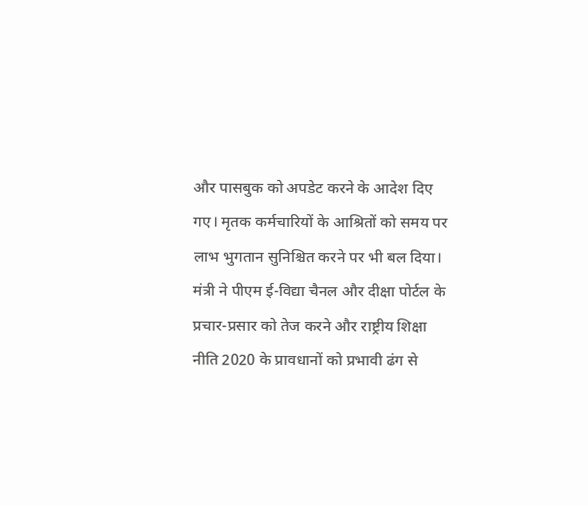और पासबुक को अपडेट करने के आदेश दिए गए। मृतक कर्मचारियों के आश्रितों को समय पर लाभ भुगतान सुनिश्चित करने पर भी बल दिया।
मंत्री ने पीएम ई-विद्या चैनल और दीक्षा पोर्टल के प्रचार-प्रसार को तेज करने और राष्ट्रीय शिक्षा नीति 2020 के प्रावधानों को प्रभावी ढंग से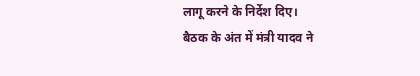लागू करने के निर्देश दिए।
बैठक के अंत में मंत्री यादव ने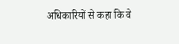अधिकारियों से कहा कि वे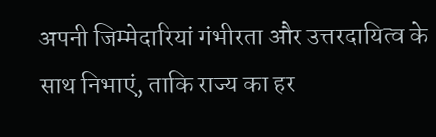अपनी जिम्मेदारियां गंभीरता और उत्तरदायित्व के साथ निभाएं, ताकि राज्य का हर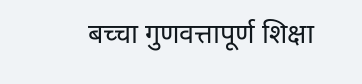बच्चा गुणवत्तापूर्ण शिक्षा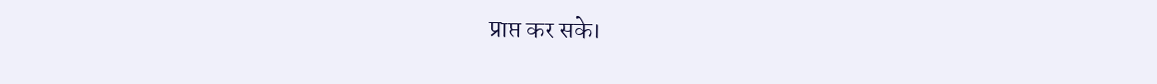प्राप्त कर सके।